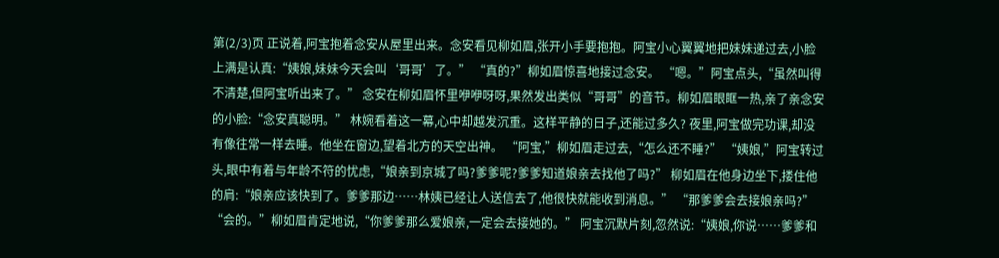第(2/3)页 正说着,阿宝抱着念安从屋里出来。念安看见柳如眉,张开小手要抱抱。阿宝小心翼翼地把妹妹递过去,小脸上满是认真:“姨娘,妹妹今天会叫‘哥哥’了。” “真的?”柳如眉惊喜地接过念安。 “嗯。”阿宝点头,“虽然叫得不清楚,但阿宝听出来了。” 念安在柳如眉怀里咿咿呀呀,果然发出类似“哥哥”的音节。柳如眉眼眶一热,亲了亲念安的小脸:“念安真聪明。” 林婉看着这一幕,心中却越发沉重。这样平静的日子,还能过多久? 夜里,阿宝做完功课,却没有像往常一样去睡。他坐在窗边,望着北方的天空出神。 “阿宝,”柳如眉走过去,“怎么还不睡?” “姨娘,”阿宝转过头,眼中有着与年龄不符的忧虑,“娘亲到京城了吗?爹爹呢?爹爹知道娘亲去找他了吗?” 柳如眉在他身边坐下,搂住他的肩:“娘亲应该快到了。爹爹那边……林姨已经让人送信去了,他很快就能收到消息。” “那爹爹会去接娘亲吗?” “会的。”柳如眉肯定地说,“你爹爹那么爱娘亲,一定会去接她的。” 阿宝沉默片刻,忽然说:“姨娘,你说……爹爹和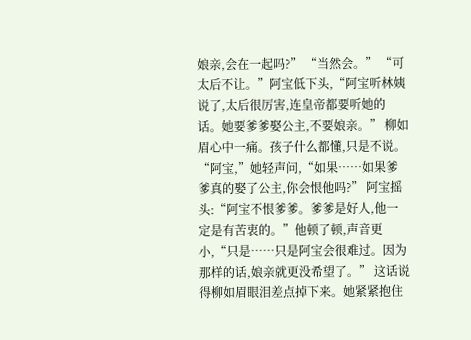娘亲,会在一起吗?” “当然会。” “可太后不让。”阿宝低下头,“阿宝听林姨说了,太后很厉害,连皇帝都要听她的话。她要爹爹娶公主,不要娘亲。” 柳如眉心中一痛。孩子什么都懂,只是不说。 “阿宝,”她轻声问,“如果……如果爹爹真的娶了公主,你会恨他吗?” 阿宝摇头:“阿宝不恨爹爹。爹爹是好人,他一定是有苦衷的。”他顿了顿,声音更小,“只是……只是阿宝会很难过。因为那样的话,娘亲就更没希望了。” 这话说得柳如眉眼泪差点掉下来。她紧紧抱住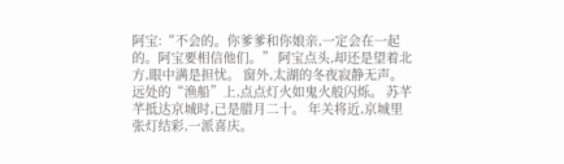阿宝:“不会的。你爹爹和你娘亲,一定会在一起的。阿宝要相信他们。” 阿宝点头,却还是望着北方,眼中满是担忧。 窗外,太湖的冬夜寂静无声。远处的“渔船”上,点点灯火如鬼火般闪烁。 苏芊芊抵达京城时,已是腊月二十。 年关将近,京城里张灯结彩,一派喜庆。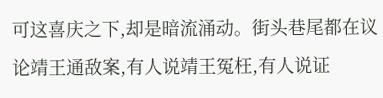可这喜庆之下,却是暗流涌动。街头巷尾都在议论靖王通敌案,有人说靖王冤枉,有人说证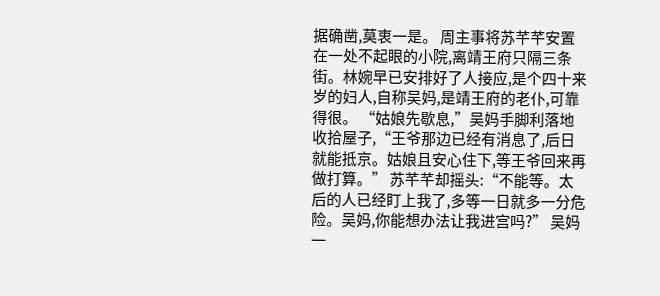据确凿,莫衷一是。 周主事将苏芊芊安置在一处不起眼的小院,离靖王府只隔三条街。林婉早已安排好了人接应,是个四十来岁的妇人,自称吴妈,是靖王府的老仆,可靠得很。 “姑娘先歇息,”吴妈手脚利落地收拾屋子,“王爷那边已经有消息了,后日就能抵京。姑娘且安心住下,等王爷回来再做打算。” 苏芊芊却摇头:“不能等。太后的人已经盯上我了,多等一日就多一分危险。吴妈,你能想办法让我进宫吗?” 吴妈一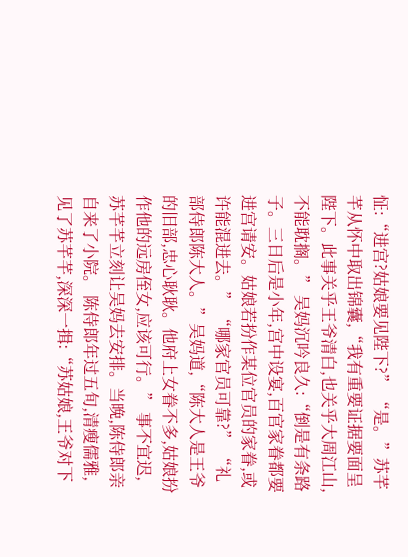怔:“进宫?姑娘要见陛下?” “是。”苏芊芊从怀中取出锦囊,“我有重要证据要面呈陛下。此事关乎王爷清白,也关乎大周江山,不能耽搁。” 吴妈沉吟良久:“倒是有条路子。三日后是小年,宫中设宴,百官家眷都要进宫请安。姑娘若扮作某位官员的家眷,或许能混进去。” “哪家官员可靠?” “礼部侍郎陈大人。”吴妈道,“陈大人是王爷的旧部,忠心耿耿。他府上女眷不多,姑娘扮作他的远房侄女,应该可行。” 事不宜迟,苏芊芊立刻让吴妈去安排。当晚,陈侍郎亲自来了小院。 陈侍郎年过五旬,清瘦儒雅,见了苏芊芊,深深一揖:“苏姑娘,王爷对下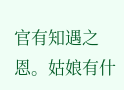官有知遇之恩。姑娘有什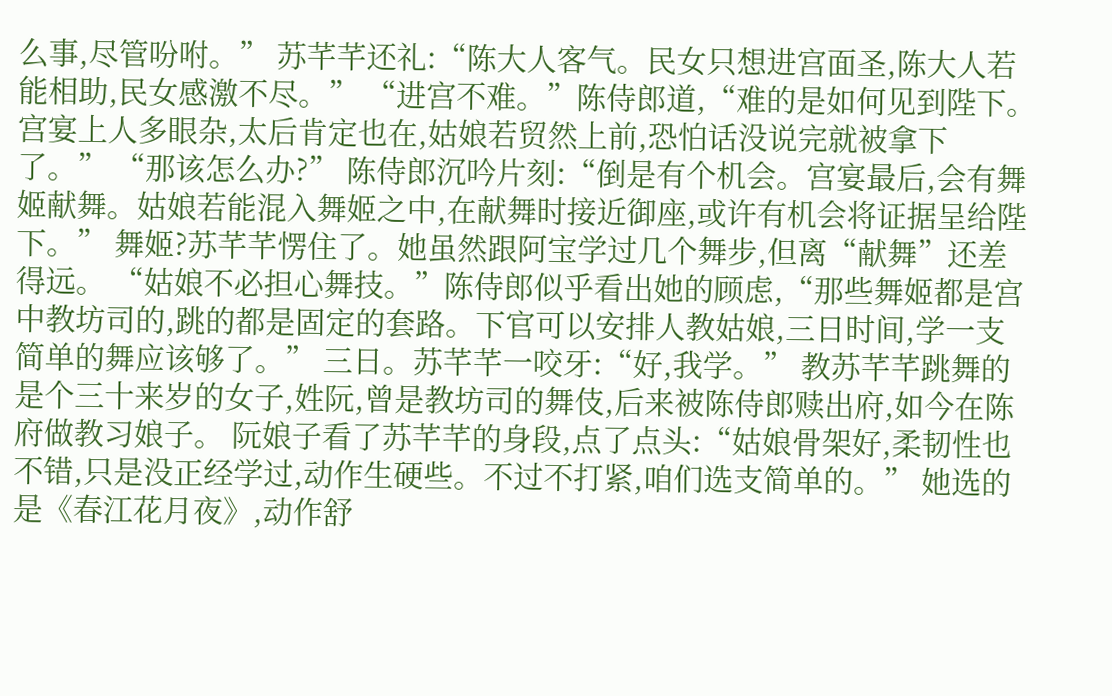么事,尽管吩咐。” 苏芊芊还礼:“陈大人客气。民女只想进宫面圣,陈大人若能相助,民女感激不尽。” “进宫不难。”陈侍郎道,“难的是如何见到陛下。宫宴上人多眼杂,太后肯定也在,姑娘若贸然上前,恐怕话没说完就被拿下了。” “那该怎么办?” 陈侍郎沉吟片刻:“倒是有个机会。宫宴最后,会有舞姬献舞。姑娘若能混入舞姬之中,在献舞时接近御座,或许有机会将证据呈给陛下。” 舞姬?苏芊芊愣住了。她虽然跟阿宝学过几个舞步,但离“献舞”还差得远。 “姑娘不必担心舞技。”陈侍郎似乎看出她的顾虑,“那些舞姬都是宫中教坊司的,跳的都是固定的套路。下官可以安排人教姑娘,三日时间,学一支简单的舞应该够了。” 三日。苏芊芊一咬牙:“好,我学。” 教苏芊芊跳舞的是个三十来岁的女子,姓阮,曾是教坊司的舞伎,后来被陈侍郎赎出府,如今在陈府做教习娘子。 阮娘子看了苏芊芊的身段,点了点头:“姑娘骨架好,柔韧性也不错,只是没正经学过,动作生硬些。不过不打紧,咱们选支简单的。” 她选的是《春江花月夜》,动作舒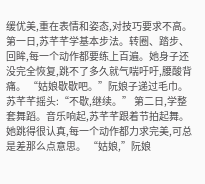缓优美,重在表情和姿态,对技巧要求不高。 第一日,苏芊芊学基本步法。转圈、踏步、回眸,每一个动作都要练上百遍。她身子还没完全恢复,跳不了多久就气喘吁吁,腰酸背痛。 “姑娘歇歇吧。”阮娘子递过毛巾。 苏芊芊摇头:“不歇,继续。” 第二日,学整套舞蹈。音乐响起,苏芊芊跟着节拍起舞。她跳得很认真,每一个动作都力求完美,可总是差那么点意思。 “姑娘,”阮娘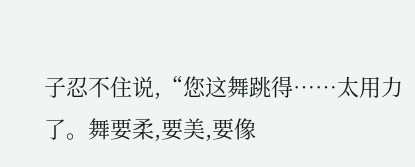子忍不住说,“您这舞跳得……太用力了。舞要柔,要美,要像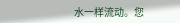水一样流动。您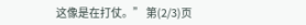这像是在打仗。” 第(2/3)页